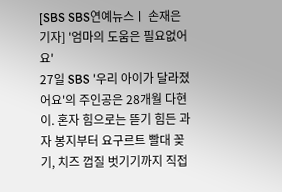[SBS SBS연예뉴스ㅣ 손재은 기자] '엄마의 도움은 필요없어요'
27일 SBS '우리 아이가 달라졌어요'의 주인공은 28개월 다현이. 혼자 힘으로는 뜯기 힘든 과자 봉지부터 요구르트 빨대 꽂기, 치즈 껍질 벗기기까지 직접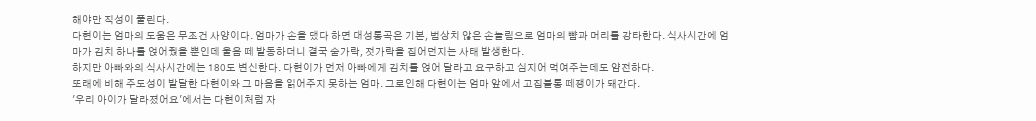해야만 직성이 풀린다.
다현이는 엄마의 도움은 무조건 사양이다. 엄마가 손을 댔다 하면 대성통곡은 기본, 범상치 않은 손놀림으로 엄마의 뺨과 머리를 강타한다. 식사시간에 엄마가 김치 하나를 얹어줬을 뿐인데 울음 떼 발동하더니 결국 숟가락, 젓가락을 집어던지는 사태 발생한다.
하지만 아빠와의 식사시간에는 180도 변신한다. 다현이가 먼저 아빠에게 김치를 얹어 달라고 요구하고 심지어 먹여주는데도 얌전하다.
또래에 비해 주도성이 발달한 다현이와 그 마음을 읽어주지 못하는 엄마. 그로인해 다현이는 엄마 앞에서 고집불통 떼쟁이가 돼간다.
'우리 아이가 달라졌어요'에서는 다현이처럼 자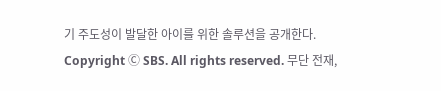기 주도성이 발달한 아이를 위한 솔루션을 공개한다.
Copyright Ⓒ SBS. All rights reserved. 무단 전재,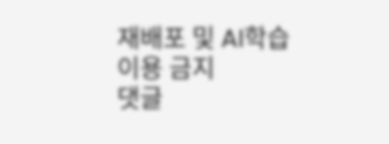재배포 및 AI학습 이용 금지
댓글